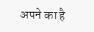अपने का है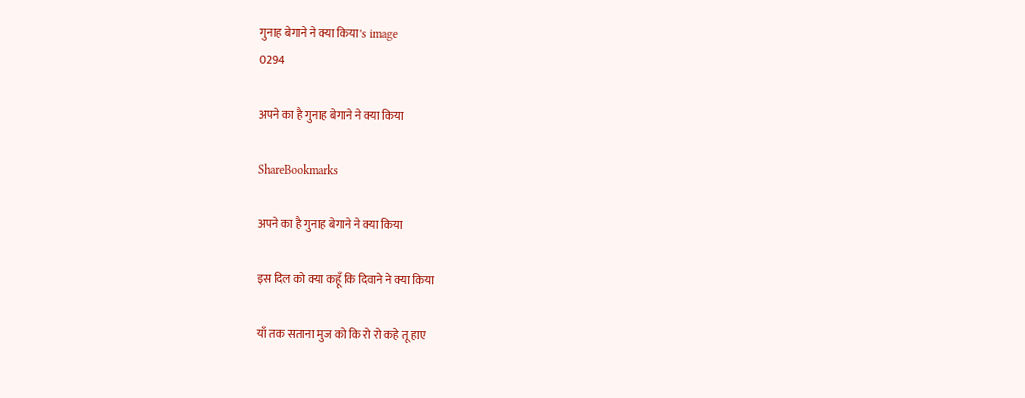गुनाह बेगाने ने क्या किया's image
0294

अपने का है गुनाह बेगाने ने क्या किया

ShareBookmarks

अपने का है गुनाह बेगाने ने क्या किया

इस दिल को क्या कहूँ कि दिवाने ने क्या किया

याँ तक सताना मुज को कि रो रो कहे तू हाए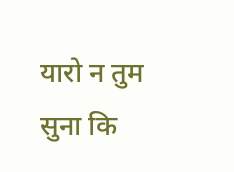यारो न तुम सुना कि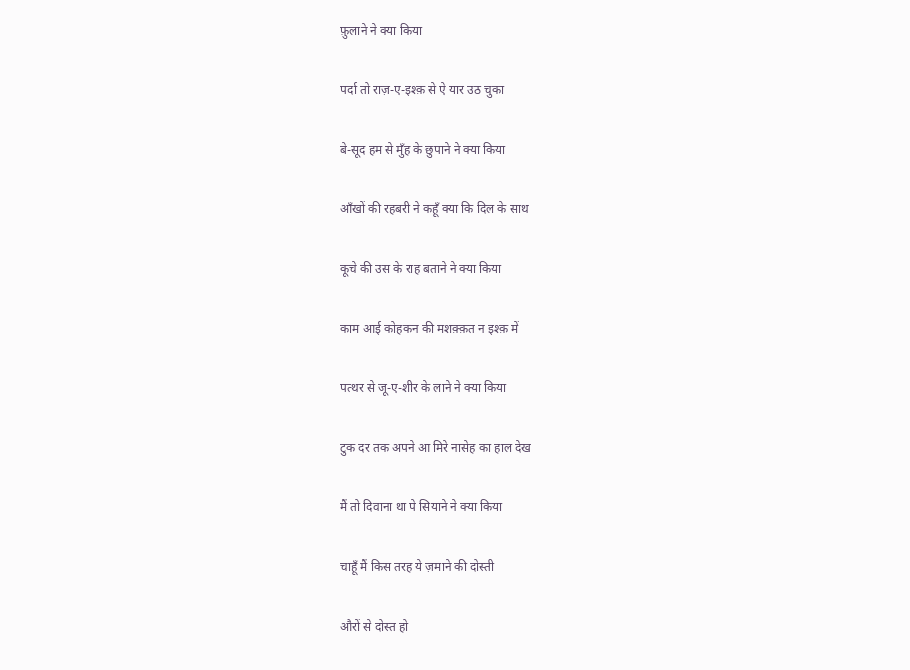फ़ुलाने ने क्या किया

पर्दा तो राज़-ए-इश्क़ से ऐ यार उठ चुका

बे-सूद हम से मुँह के छुपाने ने क्या किया

आँखों की रहबरी ने कहूँ क्या कि दिल के साथ

कूचे की उस के राह बताने ने क्या किया

काम आई कोहकन की मशक़्क़त न इश्क़ में

पत्थर से जू-ए-शीर के लाने ने क्या किया

टुक दर तक अपने आ मिरे नासेह का हाल देख

मैं तो दिवाना था पे सियाने ने क्या किया

चाहूँ मैं किस तरह ये ज़माने की दोस्ती

औरों से दोस्त हो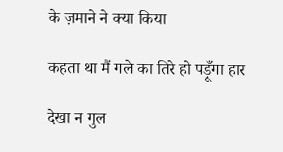के ज़माने ने क्या किया

कहता था मैं गले का तिरे हो पड़ूँगा हार

देखा न गुल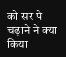को सर पे चढ़ाने ने क्या किया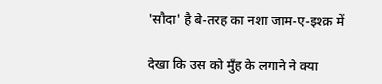'सौदा' है बे-तरह का नशा जाम-ए-इश्क़ में

देखा कि उस को मुँह के लगाने ने क्या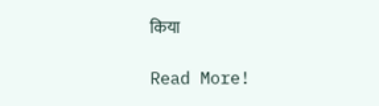किया

Read More!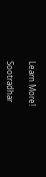Learn More!

Sootradhar